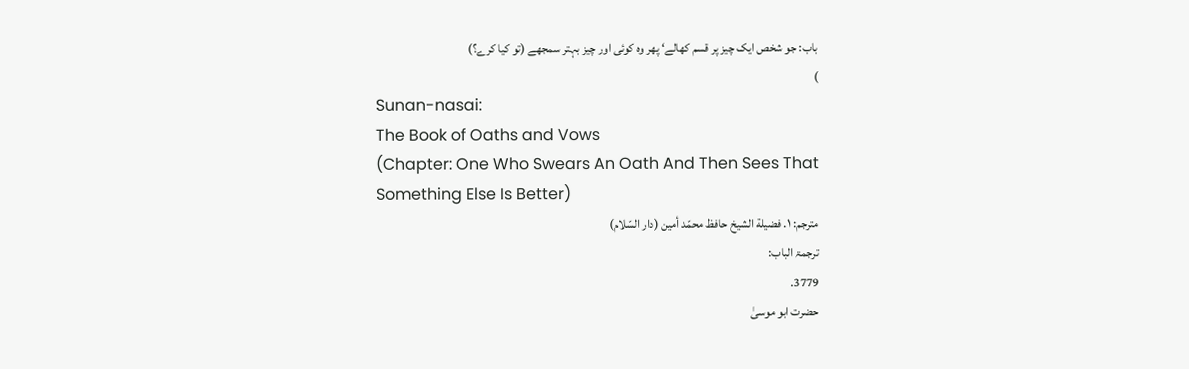باب: جو شخص ایک چیز پر قسم کھالے‘ پھر وہ کوئی اور چیز بہتر سمجھے (تو کیا کرے؟)
)
Sunan-nasai:
The Book of Oaths and Vows
(Chapter: One Who Swears An Oath And Then Sees That Something Else Is Better)
مترجم: ١. فضيلة الشيخ حافظ محمّد أمين (دار السّلام)
ترجمۃ الباب:
3779.
حضرت ابو موسیٰ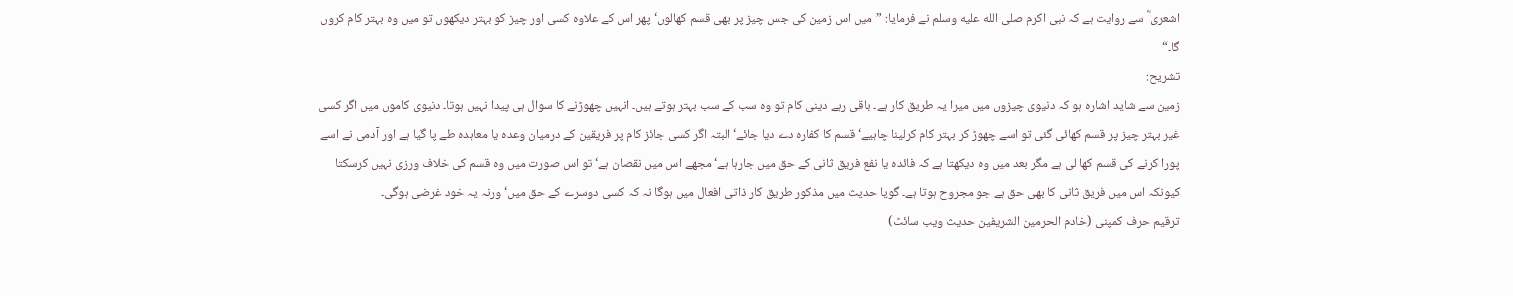اشعری ؓ سے روایت ہے کہ نبی اکرم صلى الله عليه وسلم نے فرمایا: ”میں اس زمین کی جس چیز پر بھی قسم کھالوں‘ پھر اس کے علاوہ کسی اور چیز کو بہتر دیکھوں تو میں وہ بہتر کام کروں گا۔“
تشریح:
زمین سے شاید اشارہ ہو کہ دنیوی چیزوں میں میرا یہ طریق کار ہے۔ باقی رہے دینی کام تو وہ سب کے سب بہتر ہوتے ہیں۔ انہیں چھوڑنے کا سوال ہی پیدا نہیں ہوتا۔ دنیوی کاموں میں اگر کسی غیر بہتر چیز پر قسم کھائی گئی تو اسے چھوڑ کر بہتر کام کرلینا چاہیے‘ قسم کا کفارہ دے دیا جائے‘ البتہ اگر کسی جائز کام پر فریقین کے درمیان وعدہ یا معاہدہ طے پا گیا ہے اور آدمی نے اسے پورا کرنے کی قسم کھا لی ہے مگر بعد میں وہ دیکھتا ہے کہ فائدہ یا نفع فریق ثانی کے حق میں جارہا ہے‘ مجھے اس میں نقصان ہے‘ تو اس صورت میں وہ قسم کی خلاف ورزی نہیں کرسکتا کیونکہ اس میں فریق ثانی کا بھی حق ہے جو مجروح ہوتا ہے۔ گویا حدیث میں مذکور طریق کار ذاتی افعال میں ہوگا نہ کہ کسی دوسرے کے حق میں‘ ورنہ یہ خود غرضی ہوگی۔
ترقیم حرف کمپنی (خادم الحرمین الشریفین حدیث ویب سائٹ)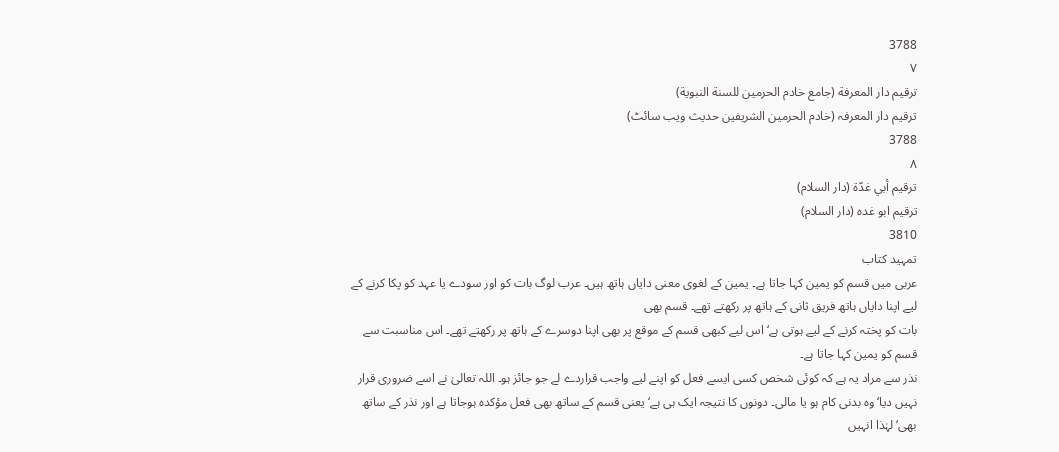3788
٧
ترقيم دار المعرفة (جامع خادم الحرمين للسنة النبوية)
ترقیم دار المعرفہ (خادم الحرمین الشریفین حدیث ویب سائٹ)
3788
٨
ترقيم أبي غدّة (دار السلام)
ترقیم ابو غدہ (دار السلام)
3810
تمہید کتاب
عربی میں قسم کو یمین کہا جاتا ہے۔ یمین کے لغوی معنی دایاں ہاتھ ہیں۔ عرب لوگ بات کو اور سودے یا عہد کو پکا کرنے کے لیے اپنا دایاں ہاتھ فریق ثانی کے ہاتھ پر رکھتے تھے۔ قسم بھی
بات کو پختہ کرنے کے لیے ہوتی ہے‘ اس لیے کبھی قسم کے موقع پر بھی اپنا دوسرے کے ہاتھ پر رکھتے تھے۔ اس مناسبت سے قسم کو یمین کہا جاتا ہے۔
نذر سے مراد یہ ہے کہ کوئی شخص کسی ایسے فعل کو اپنے لیے واجب قراردے لے جو جائز ہو۔ اللہ تعالیٰ نے اسے ضروری قرار نہیں دیا‘ وہ بدنی کام ہو یا مالی۔ دونوں کا نتیجہ ایک ہی ہے‘ یعنی قسم کے ساتھ بھی فعل مؤکدہ ہوجاتا ہے اور نذر کے ساتھ بھی‘ لہٰذا انہیں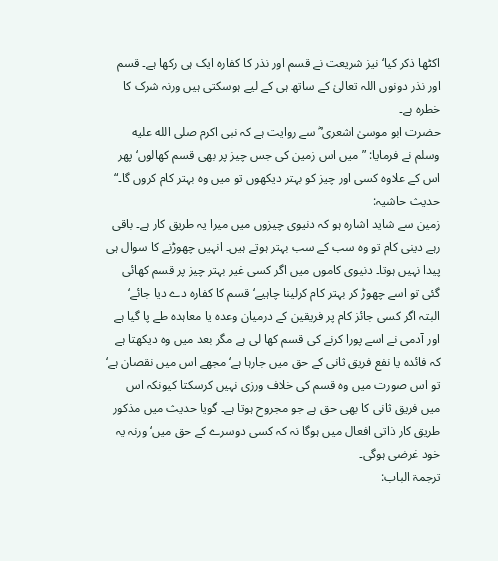اکٹھا ذکر کیا‘ نیز شریعت نے قسم اور نذر کا کفارہ ایک ہی رکھا ہے۔ قسم اور نذر دونوں اللہ تعالیٰ کے ساتھ ہی کے لیے ہوسکتی ہیں ورنہ شرک کا خطرہ ہے۔
حضرت ابو موسیٰ اشعری ؓ سے روایت ہے کہ نبی اکرم صلى الله عليه وسلم نے فرمایا: ”میں اس زمین کی جس چیز پر بھی قسم کھالوں‘ پھر اس کے علاوہ کسی اور چیز کو بہتر دیکھوں تو میں وہ بہتر کام کروں گا۔“
حدیث حاشیہ:
زمین سے شاید اشارہ ہو کہ دنیوی چیزوں میں میرا یہ طریق کار ہے۔ باقی رہے دینی کام تو وہ سب کے سب بہتر ہوتے ہیں۔ انہیں چھوڑنے کا سوال ہی پیدا نہیں ہوتا۔ دنیوی کاموں میں اگر کسی غیر بہتر چیز پر قسم کھائی گئی تو اسے چھوڑ کر بہتر کام کرلینا چاہیے‘ قسم کا کفارہ دے دیا جائے‘ البتہ اگر کسی جائز کام پر فریقین کے درمیان وعدہ یا معاہدہ طے پا گیا ہے اور آدمی نے اسے پورا کرنے کی قسم کھا لی ہے مگر بعد میں وہ دیکھتا ہے کہ فائدہ یا نفع فریق ثانی کے حق میں جارہا ہے‘ مجھے اس میں نقصان ہے‘ تو اس صورت میں وہ قسم کی خلاف ورزی نہیں کرسکتا کیونکہ اس میں فریق ثانی کا بھی حق ہے جو مجروح ہوتا ہے۔ گویا حدیث میں مذکور طریق کار ذاتی افعال میں ہوگا نہ کہ کسی دوسرے کے حق میں‘ ورنہ یہ خود غرضی ہوگی۔
ترجمۃ الباب: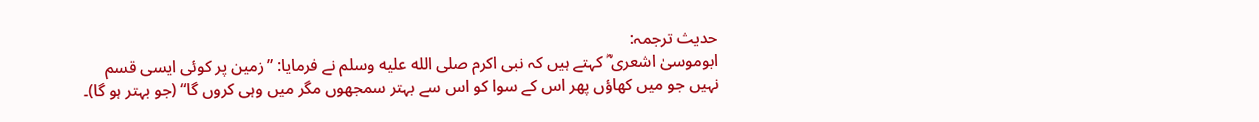حدیث ترجمہ:
ابوموسیٰ اشعری ؓ کہتے ہیں کہ نبی اکرم صلى الله عليه وسلم نے فرمایا: ”زمین پر کوئی ایسی قسم نہیں جو میں کھاؤں پھر اس کے سوا کو اس سے بہتر سمجھوں مگر میں وہی کروں گا“ (جو بہتر ہو گا)۔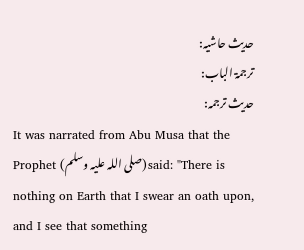حدیث حاشیہ:
ترجمۃ الباب:
حدیث ترجمہ:
It was narrated from Abu Musa that the Prophet (صلی اللہ علیہ وسلم) said: "There is nothing on Earth that I swear an oath upon, and I see that something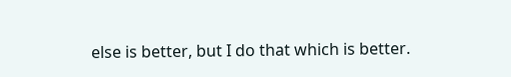else is better, but I do that which is better.